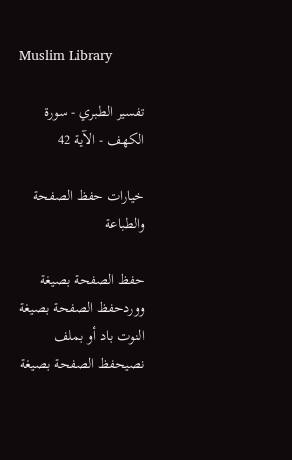Muslim Library

تفسير الطبري - سورة الكهف - الآية 42

خيارات حفظ الصفحة والطباعة

حفظ الصفحة بصيغة ووردحفظ الصفحة بصيغة النوت باد أو بملف نصيحفظ الصفحة بصيغة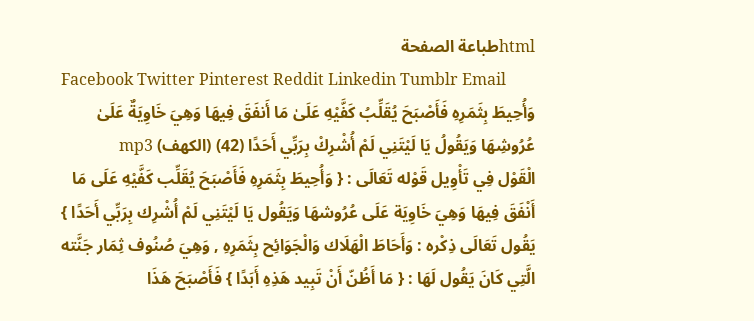htmlطباعة الصفحة
Facebook Twitter Pinterest Reddit Linkedin Tumblr Email
وَأُحِيطَ بِثَمَرِهِ فَأَصْبَحَ يُقَلِّبُ كَفَّيْهِ عَلَىٰ مَا أَنفَقَ فِيهَا وَهِيَ خَاوِيَةٌ عَلَىٰ عُرُوشِهَا وَيَقُولُ يَا لَيْتَنِي لَمْ أُشْرِكْ بِرَبِّي أَحَدًا (42) (الكهف) mp3
الْقَوْل فِي تَأْوِيل قَوْله تَعَالَى : { وَأُحِيطَ بِثَمَرِهِ فَأَصْبَحَ يُقَلِّب كَفَّيْهِ عَلَى مَا أَنْفَقَ فِيهَا وَهِيَ خَاوِيَة عَلَى عُرُوشهَا وَيَقُول يَا لَيْتَنِي لَمْ أُشْرِك بِرَبِّي أَحَدًا } يَقُول تَعَالَى ذِكْره : وَأَحَاطَ الْهَلَاك وَالْجَوَائِح بِثَمَرِهِ , وَهِيَ صُنُوف ثِمَار جَنَّته الَّتِي كَانَ يَقُول لَهَا : { مَا أَظُنّ أَنْ تَبِيد هَذِهِ أَبَدًا } فَأَصْبَحَ هَذَا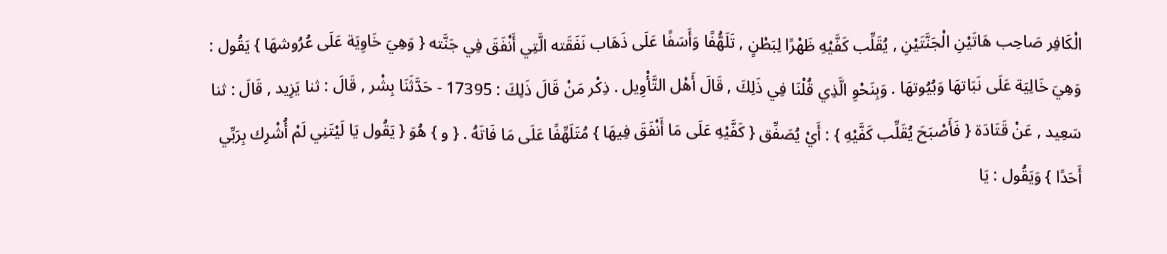الْكَافِر صَاحِب هَاتَيْنِ الْجَنَّتَيْنِ , يُقَلِّب كَفَّيْهِ ظَهْرًا لِبَطْنٍ , تَلَهُّفًا وَأَسَفًا عَلَى ذَهَاب نَفَقَته الَّتِي أَنْفَقَ فِي جَنَّته { وَهِيَ خَاوِيَة عَلَى عُرُوشهَا } يَقُول : وَهِيَ خَالِيَة عَلَى نَبَاتهَا وَبُيُوتهَا . وَبِنَحْوِ الَّذِي قُلْنَا فِي ذَلِكَ , قَالَ أَهْل التَّأْوِيل . ذِكْر مَنْ قَالَ ذَلِكَ : 17395 - حَدَّثَنَا بِشْر , قَالَ : ثنا يَزِيد , قَالَ : ثنا سَعِيد , عَنْ قَتَادَة { فَأَصْبَحَ يُقَلِّب كَفَّيْهِ } : أَيْ يُصَفِّق { كَفَّيْهِ عَلَى مَا أَنْفَقَ فِيهَا } مُتَلَهِّفًا عَلَى مَا فَاتَهُ . { و } هُوَ { يَقُول يَا لَيْتَنِي لَمْ أُشْرِك بِرَبِّي أَحَدًا } وَيَقُول : يَا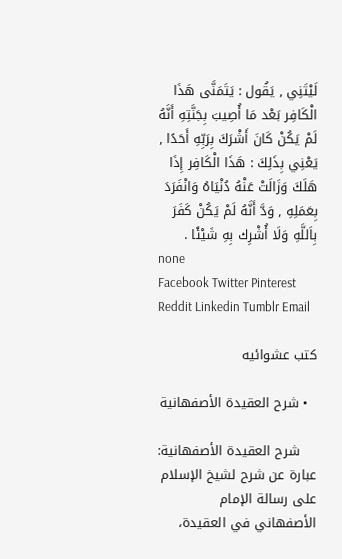لَيْتَنِي , يَقُول : يَتَمَنَّى هَذَا الْكَافِر بَعْد مَا أُصِيبَ بِجَنَّتِهِ أَنَّهُ لَمْ يَكُنْ كَانَ أَشْرَكَ بِرَبِّهِ أَحَدًا , يَعْنِي بِذَلِكَ : هَذَا الْكَافِر إِذَا هَلَكَ وَزَالَتْ عَنْهُ دُنْيَاهُ وَانْفَرَدَ بِعَمَلِهِ , وَدَّ أَنَّهُ لَمْ يَكُنْ كَفَرَ بِاَللَّهِ وَلَا أُشْرِك بِهِ شَيْئًا .
none
Facebook Twitter Pinterest Reddit Linkedin Tumblr Email

كتب عشوائيه

  • شرح العقيدة الأصفهانية

    شرح العقيدة الأصفهانية: عبارة عن شرح لشيخ الإسلام على رسالة الإمام الأصفهاني في العقيدة،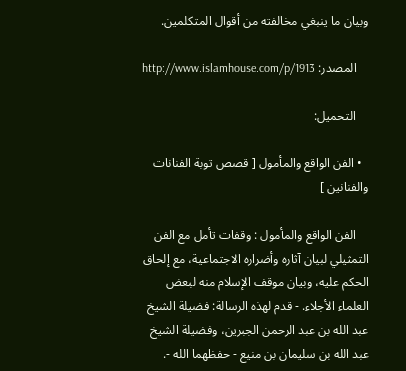وبيان ما ينبغي مخالفته من أقوال المتكلمين.

    المصدر: http://www.islamhouse.com/p/1913

    التحميل:

  • الفن الواقع والمأمول [ قصص توبة الفنانات والفنانين ]

    الفن الواقع والمأمول : وقفات تأمل مع الفن التمثيلي لبيان آثاره وأضراره الاجتماعية، مع إلحاق الحكم عليه، وبيان موقف الإسلام منه لبعض العلماء الأجلاء. - قدم لهذه الرسالة: فضيلة الشيخ عبد الله بن عبد الرحمن الجبرين، وفضيلة الشيخ عبد الله بن سليمان بن منيع - حفظهما الله -.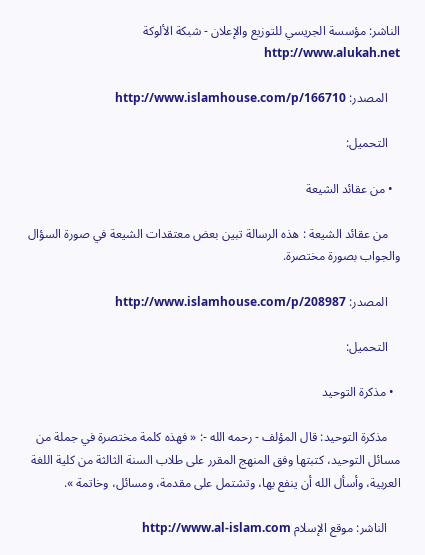الناشر: مؤسسة الجريسي للتوزيع والإعلان - شبكة الألوكة http://www.alukah.net

    المصدر: http://www.islamhouse.com/p/166710

    التحميل:

  • من عقائد الشيعة

    من عقائد الشيعة : هذه الرسالة تبين بعض معتقدات الشيعة في صورة السؤال والجواب بصورة مختصرة.

    المصدر: http://www.islamhouse.com/p/208987

    التحميل:

  • مذكرة التوحيد

    مذكرة التوحيد: قال المؤلف - رحمه الله -: « فهذه كلمة مختصرة في جملة من مسائل التوحيد، كتبتها وفق المنهج المقرر على طلاب السنة الثالثة من كلية اللغة العربية، وأسأل الله أن ينفع بها، وتشتمل على مقدمة، ومسائل، وخاتمة ».

    الناشر: موقع الإسلام http://www.al-islam.com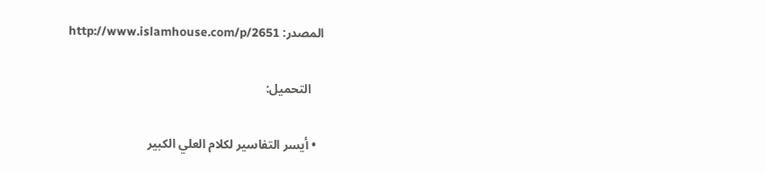المصدر: http://www.islamhouse.com/p/2651

    التحميل:

  • أيسر التفاسير لكلام العلي الكبير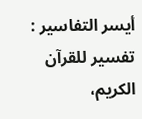أيسر التفاسير : تفسير للقرآن الكريم،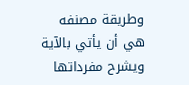وطريقة مصنفه هي أن يأتي بالآية ويشرح مفرداتها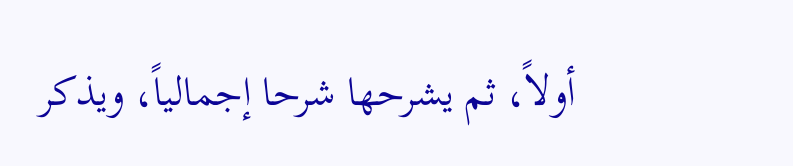أولاً، ثم يشرحها شرحا إجمالياً، ويذكر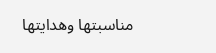مناسبتها وهدايتها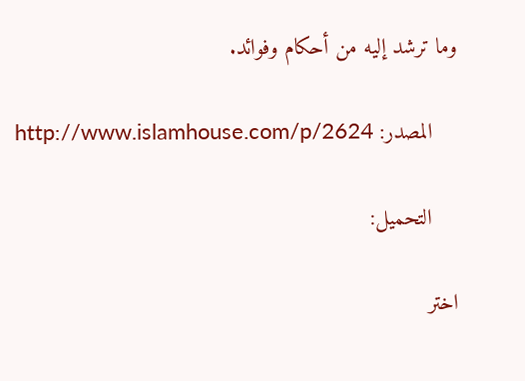وما ترشد إليه من أحكام وفوائد.

    المصدر: http://www.islamhouse.com/p/2624

    التحميل:

اختر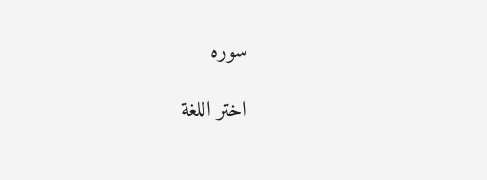سوره

اختر اللغة